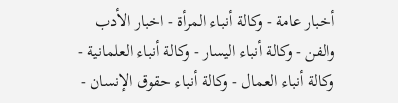أخبار عامة - وكالة أنباء المرأة - اخبار الأدب والفن - وكالة أنباء اليسار - وكالة أنباء العلمانية - وكالة أنباء العمال - وكالة أنباء حقوق الإنسان -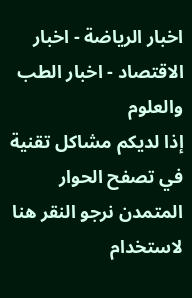اخبار الرياضة - اخبار الاقتصاد - اخبار الطب والعلوم
إذا لديكم مشاكل تقنية في تصفح الحوار المتمدن نرجو النقر هنا لاستخدام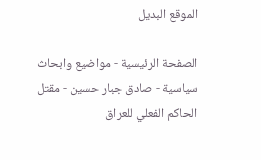الموقع البديل

الصفحة الرئيسية - مواضيع وابحاث سياسية - صادق جبار حسين - مقتل الحاكم الفعلي للعراق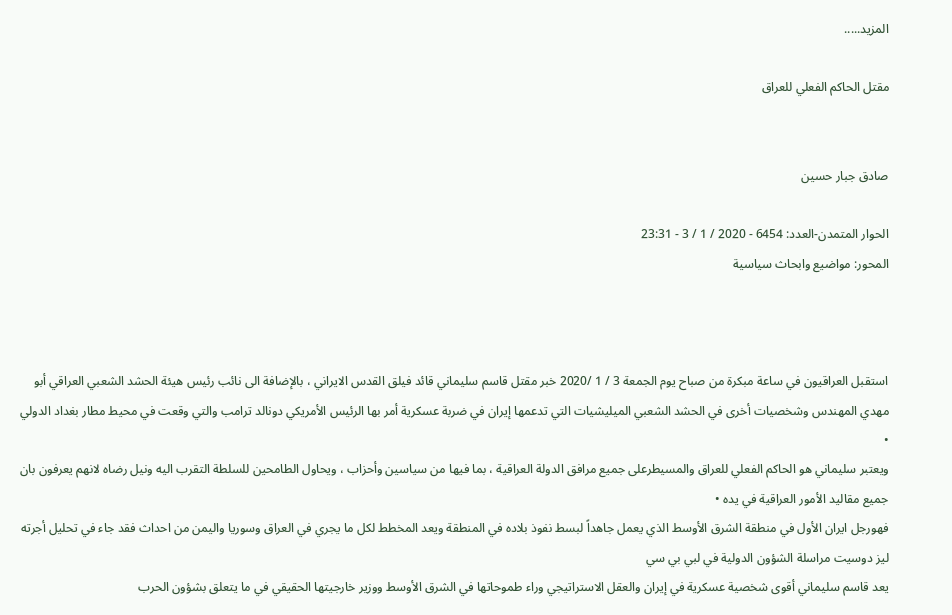المزيد.....

مقتل الحاكم الفعلي للعراق


صادق جبار حسين

الحوار المتمدن-العدد: 6454 - 2020 / 1 / 3 - 23:31
المحور: مواضيع وابحاث سياسية



استقبل العراقيون في ساعة مبكرة من صباح يوم الجمعة 3 / 1 /2020 خبر مقتل قاسم سليماني قائد فيلق القدس الايراني ، بالإضافة الى نائب رئيس هيئة الحشد الشعبي العراقي أبو مهدي المهندس وشخصيات أخرى في الحشد الشعبي الميليشيات التي تدعمها إيران في ضربة عسكرية أمر بها الرئيس الأمريكي دونالد ترامب والتي وقعت في محيط مطار بغداد الدولي •
ويعتبر سليماني هو الحاكم الفعلي للعراق والمسيطرعلى جميع مرافق الدولة العراقية ، بما فيها من سياسين وأحزاب ، ويحاول الطامحين للسلطة التقرب اليه ونيل رضاه لانهم يعرفون بان جميع مقاليد الأمور العراقية في يده •
فهورجل ايران الأول في منطقة الشرق الأوسط الذي يعمل جاهداً لبسط نفوذ بلاده في المنطقة ويعد المخطط لكل ما يجري في العراق وسوريا واليمن من احداث فقد جاء في تحليل أجرته ليز دوسيت مراسلة الشؤون الدولية في لبي بي سي
يعد قاسم سليماني أقوى شخصية عسكرية في إيران والعقل الاستراتيجي وراء طموحاتها في الشرق الأوسط ووزير خارجيتها الحقيقي في ما يتعلق بشؤون الحرب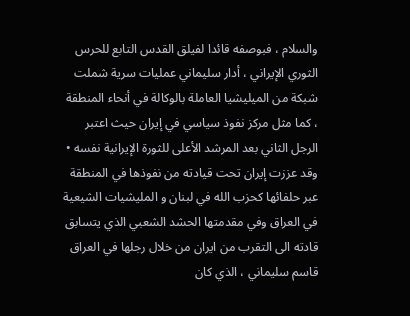والسلام ، فبوصفه قائدا لفيلق القدس التابع للحرس الثوري الإيراني ، أدار سليماني عمليات سرية شملت شبكة من الميليشيا العاملة بالوكالة في أنحاء المنطقة ، كما مثل مركز نفوذ سياسي في إيران حيث اعتبر الرجل الثاني بعد المرشد الأعلى للثورة الإيرانية نفسه •
وقد عززت إيران تحت قيادته من نفوذها في المنطقة عبر حلفائها كحزب الله في لبنان و المليشيات الشيعية في العراق وفي مقدمتها الحشد الشعبي الذي يتسابق قادته الى التقرب من ايران من خلال رجلها في العراق قاسم سليماني ، الذي كان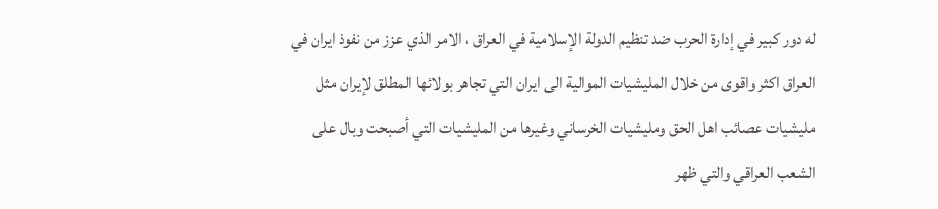له دور كبير في إدارة الحرب ضد تنظيم الدولة الإسلامية في العراق ، الامر الذي عزز من نفوذ ايران في العراق اكثر واقوى من خلال المليشيات الموالية الى ايران التي تجاهر بولائها المطلق لإيران مثل مليشيات عصائب اهل الحق ومليشيات الخرساني وغيرها من المليشيات التي أصبحت وبال على الشعب العراقي والتي ظهر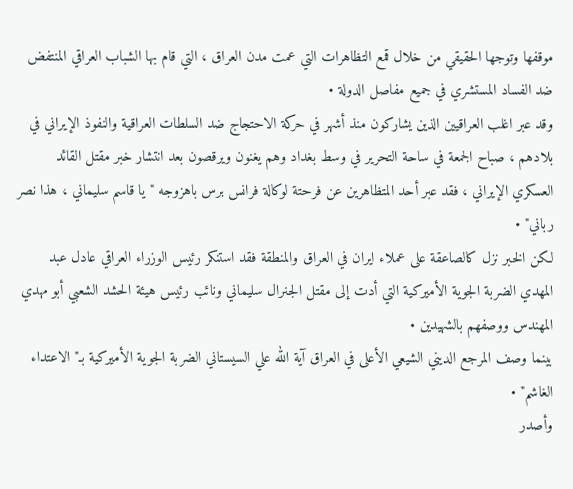موقفها وتوجها الحقيقي من خلال قمع التظاهرات التي عمت مدن العراق ، التي قام بها الشباب العراقي المنتفض ضد الفساد المستشري في جميع مفاصل الدولة •
وقد عبر اغلب العراقيين الذين يشاركون منذ أشهر في حركة الاحتجاج ضد السلطات العراقية والنفوذ الإيراني في بلادهم ، صباح الجمعة في ساحة التحرير في وسط بغداد وهم يغنون ويرقصون بعد انتشار خبر مقتل القائد العسكري الإيراني ، فقد عبر أحد المتظاهرين عن فرحتة لوكالة فرانس برس باهزوجه "يا قاسم سليماني ، هذا نصر رباني" •
لكن الخبر نزل كالصاعقة على عملاء ايران في العراق والمنطقة فقد استنكر رئيس الوزراء العراقي عادل عبد المهدي الضربة الجوية الأميركية التي أدت إلى مقتل الجنرال سليماني ونائب رئيس هيئة الحشد الشعبي أبو مهدي المهندس ووصفهم بالشهيدين •
بينما وصف المرجع الديني الشيعي الأعلى في العراق آية الله علي السيستاني الضربة الجوية الأميركية بـ"الاعتداء الغاشم" •
وأصدر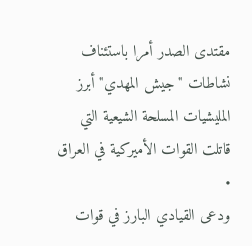مقتدى الصدر أمرا باستئناف نشاطات "جيش المهدي" أبرز المليشيات المسلحة الشيعية التي قاتلت القوات الأميركية في العراق •
ودعى القيادي البارز في قوات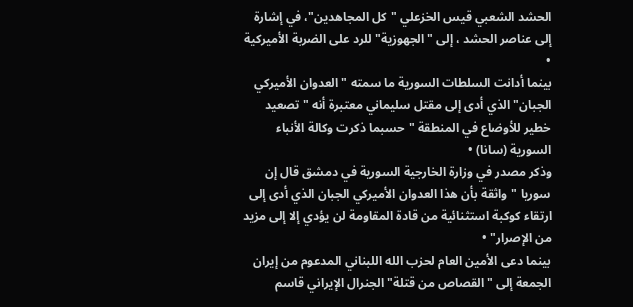الحشد الشعبي قيس الخزعلي "كل المجاهدين"، في إشارة إلى عناصر الحشد ، إلى "الجهوزية" للرد على الضربة الأميركية •
بينما أدانت السلطات السورية ما سمته " العدوان الأميركي الجبان" الذي أدى إلى مقتل سليماني معتبرة أنه " تصعيد خطير للأوضاع في المنطقة "حسبما ذكرت وكالة الأنباء السورية (سانا) •
وذكر مصدر في وزارة الخارجية السورية في دمشق قال إن سوريا "واثقة بأن هذا العدوان الأميركي الجبان الذي أدى إلى ارتقاء كوكبة استثنائية من قادة المقاومة لن يؤدي إلا إلى مزيد من الإصرار" •
بينما دعى الأمين العام لحزب الله اللبناني المدعوم من إيران الجمعة إلى "القصاص من قتلة" الجنرال الإيراني قاسم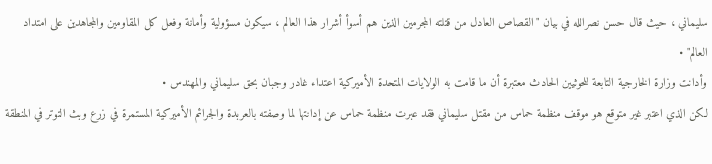سليماني ، حيث قال حسن نصرالله في بيان "القصاص العادل من قتلته المجرمين الذين هم أسوأ أشرار هذا العالم ، سيكون مسؤولية وأمانة وفعل كل المقاومين والمجاهدين على امتداد العالم" •
وأدانت وزارة الخارجية التابعة للحوثيين الحادث معتبرة أن ما قامت به الولايات المتحدة الأميركية اعتداء غادر وجبان بحق سليماني والمهندس •
لكن الذي اعتبر غير متوقع هو موقف منظمة حماس من مقتل سليماني فقد عبرت منظمة حماس عن إدانتها لما وصفته بالعربدة والجرائم الأميركية المستمرة في زرع وبث التوتر في المنطقة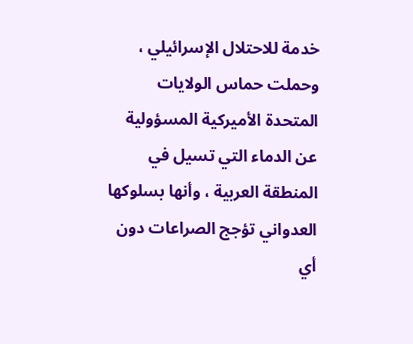خدمة للاحتلال الإسرائيلي ، وحملت حماس الولايات المتحدة الأميركية المسؤولية عن الدماء التي تسيل في المنطقة العربية ، وأنها بسلوكها العدواني تؤجج الصراعات دون أي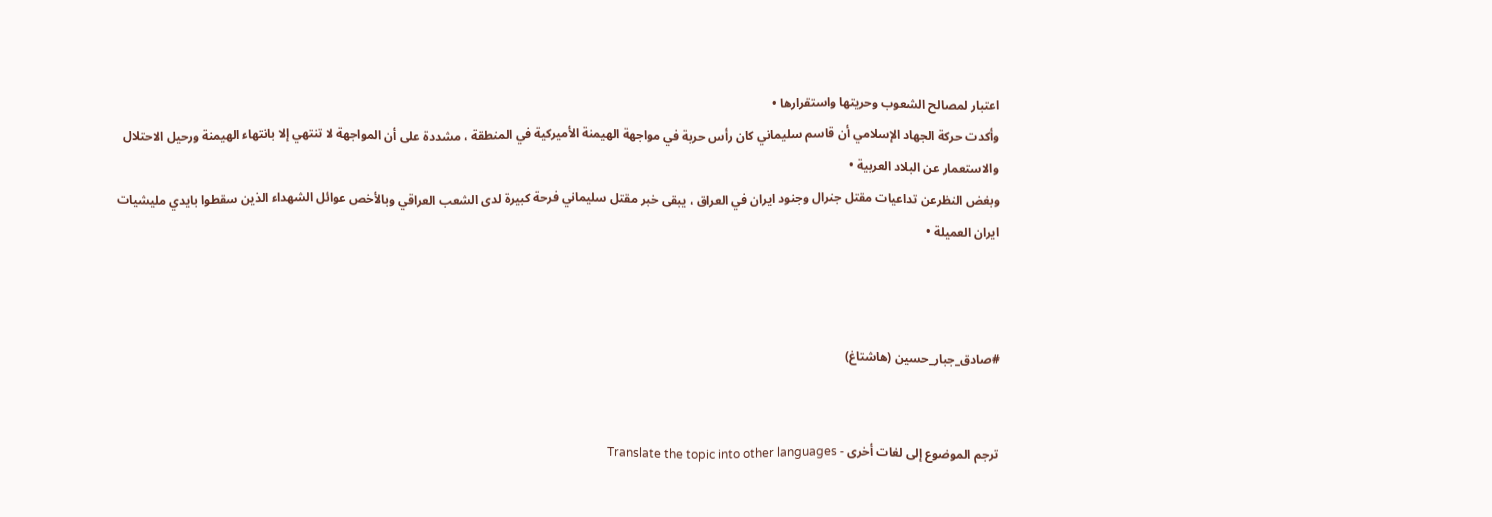اعتبار لمصالح الشعوب وحريتها واستقرارها •
وأكدت حركة الجهاد الإسلامي أن قاسم سليماني كان رأس حربة في مواجهة الهيمنة الأميركية في المنطقة ، مشددة على أن المواجهة لا تنتهي إلا بانتهاء الهيمنة ورحيل الاحتلال والاستعمار عن البلاد العربية •
وبغض النظرعن تداعيات مقتل جنرال وجنود ايران في العراق ، يبقى خبر مقتل سليماني فرحة كبيرة لدى الشعب العراقي وبالأخص عوائل الشهداء الذين سقطوا بايدي مليشيات ايران العميلة •



#صادق_جبار_حسين (هاشتاغ)


ترجم الموضوع إلى لغات أخرى - Translate the topic into other languages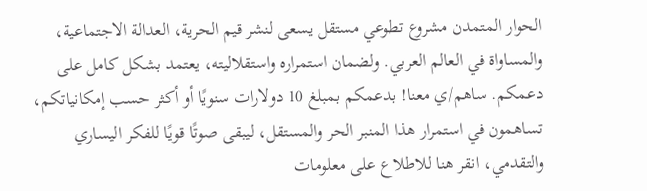الحوار المتمدن مشروع تطوعي مستقل يسعى لنشر قيم الحرية، العدالة الاجتماعية، والمساواة في العالم العربي. ولضمان استمراره واستقلاليته، يعتمد بشكل كامل على دعمكم. ساهم/ي معنا! بدعمكم بمبلغ 10 دولارات سنويًا أو أكثر حسب إمكانياتكم، تساهمون في استمرار هذا المنبر الحر والمستقل، ليبقى صوتًا قويًا للفكر اليساري والتقدمي، انقر هنا للاطلاع على معلومات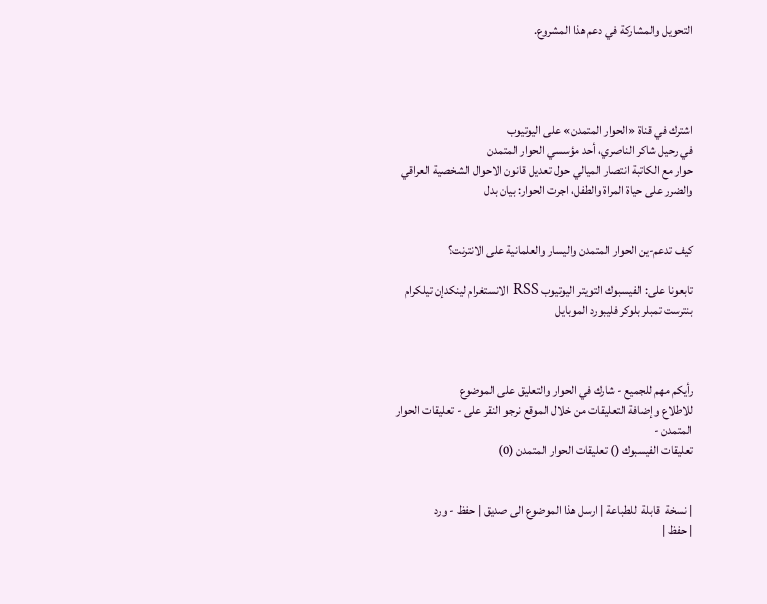التحويل والمشاركة في دعم هذا المشروع.




اشترك في قناة «الحوار المتمدن» على اليوتيوب
في رحيل شاكر الناصري، أحد مؤسسي الحوار المتمدن
حوار مع الكاتبة انتصار الميالي حول تعديل قانون الاحوال الشخصية العراقي والضرر على حياة المراة والطفل، اجرت الحوار: بيان بدل


كيف تدعم-ين الحوار المتمدن واليسار والعلمانية على الانترنت؟

تابعونا على: الفيسبوك التويتر اليوتيوب RSS الانستغرام لينكدإن تيلكرام بنترست تمبلر بلوكر فليبورد الموبايل



رأيكم مهم للجميع - شارك في الحوار والتعليق على الموضوع
للاطلاع وإضافة التعليقات من خلال الموقع نرجو النقر على - تعليقات الحوار المتمدن -
تعليقات الفيسبوك () تعليقات الحوار المتمدن (0)


| نسخة  قابلة  للطباعة | ارسل هذا الموضوع الى صديق | حفظ - ورد
| حفظ |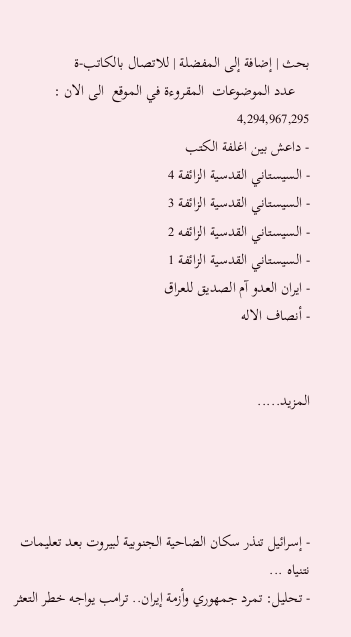بحث | إضافة إلى المفضلة | للاتصال بالكاتب-ة
    عدد الموضوعات  المقروءة في الموقع  الى الان : 4,294,967,295
- داعش بين اغلفة الكتب
- السيستاني القدسية الزائفة 4
- السيستاني القدسية الزائفة 3
- السيستاني القدسية الزائفه 2
- السيستاني القدسية الزائفة 1
- ايران العدو آم الصديق للعراق
- أنصاف الاله


المزيد.....




- إسرائيل تنذر سكان الضاحية الجنوبية لبيروت بعد تعليمات نتنياه ...
- تحليل: تمرد جمهوري وأزمة إيران.. ترامب يواجه خطر التعثر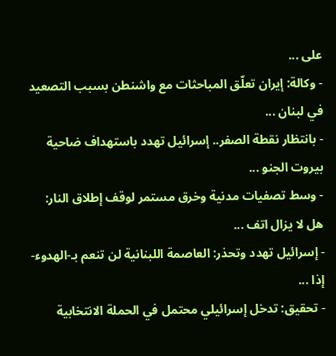على ...
- وكالة: إيران تعلّق المباحثات مع واشنطن بسبب التصعيد في لبنان ...
- بانتظار نقطة الصفر.. إسرائيل تهدد باستهداف ضاحية بيروت الجنو ...
- وسط تصفيات مدنية وخرق مستمر لوقف إطلاق النار: هل لا يزال اتف ...
- إسرائيل تهدد وتحذر: العاصمة اللبنانية لن تنعم بـ-الهدوء- إذا ...
- تحقيق: تدخل إسرائيلي محتمل في الحملة الانتخابية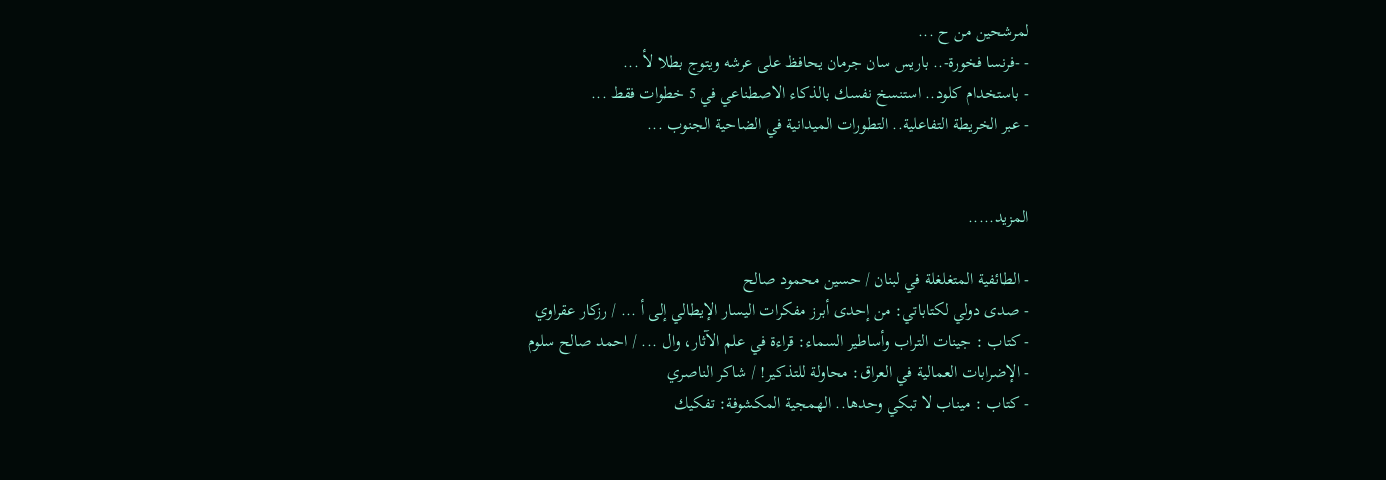لمرشحين من ح ...
- -فرنسا فخورة-.. باريس سان جرمان يحافظ على عرشه ويتوج بطلا لأ ...
- باستخدام كلود.. استنسخ نفسك بالذكاء الاصطناعي في 5 خطوات فقط ...
- عبر الخريطة التفاعلية.. التطورات الميدانية في الضاحية الجنوب ...


المزيد.....

- الطائفية المتغلغلة في لبنان / حسين محمود صالح
- صدى دولي لكتاباتي: من إحدى أبرز مفكرات اليسار الإيطالي إلى أ ... / رزكار عقراوي
- كتاب : جينات التراب وأساطير السماء: قراءة في علم الآثار، وال ... / احمد صالح سلوم
- الإضرابات العمالية في العراق: محاولة للتذكير! / شاكر الناصري
- كتاب : ميناب لا تبكي وحدها.. الهمجية المكشوفة: تفكيك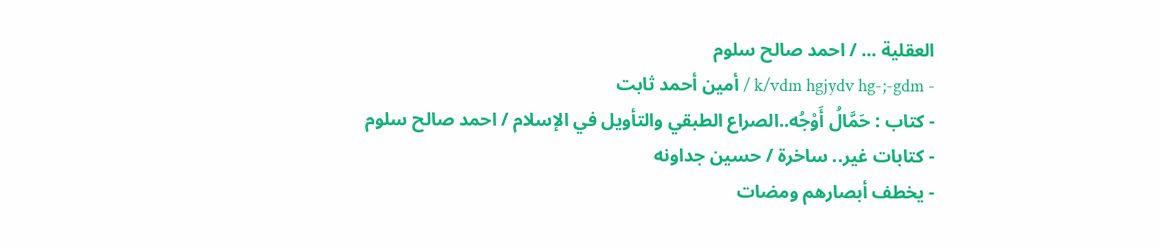العقلية ... / احمد صالح سلوم
- k/vdm hgjydv hg-;-gdm / أمين أحمد ثابت
- كتاب : حَمَّالُ أَوْجُه..الصراع الطبقي والتأويل في الإسلام / احمد صالح سلوم
- كتابات غير.. ساخرة / حسين جداونه
- يخطف أبصارهم ومضات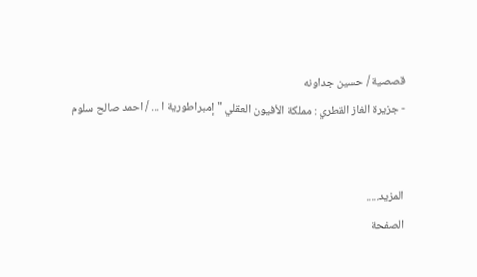قصصية / حسين جداونه
- جزيرة الغاز القطري : مملكة الأفيون العقلي " إمبراطورية ا ... / احمد صالح سلوم


المزيد.....
الصفحة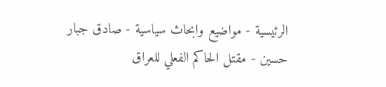الرئيسية - مواضيع وابحاث سياسية - صادق جبار حسين - مقتل الحاكم الفعلي للعراق